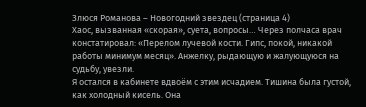Злюся Романова – Новогодний звездец (страница 4)
Хаос, вызванная «скорая», суета, вопросы… Через полчаса врач констатировал: «Перелом лучевой кости. Гипс, покой, никакой работы минимум месяц». Анжелку, рыдающую и жалующуюся на судьбу, увезли.
Я остался в кабинете вдвоём с этим исчадием. Тишина была густой, как холодный кисель. Она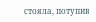стояла, потупив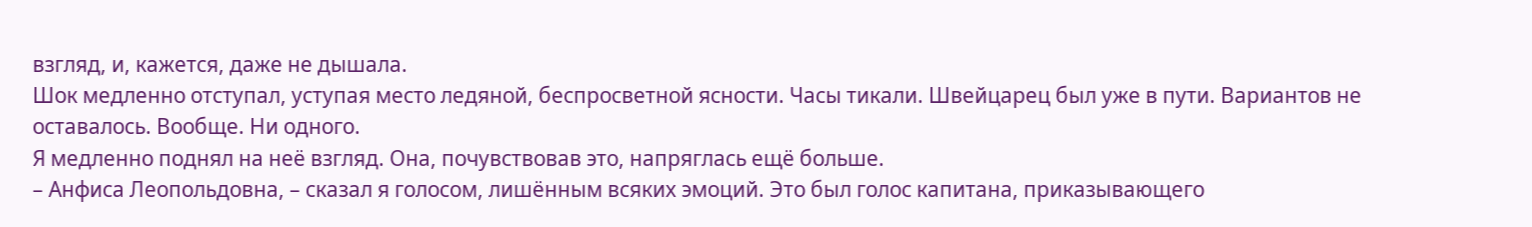взгляд, и, кажется, даже не дышала.
Шок медленно отступал, уступая место ледяной, беспросветной ясности. Часы тикали. Швейцарец был уже в пути. Вариантов не оставалось. Вообще. Ни одного.
Я медленно поднял на неё взгляд. Она, почувствовав это, напряглась ещё больше.
– Анфиса Леопольдовна, – сказал я голосом, лишённым всяких эмоций. Это был голос капитана, приказывающего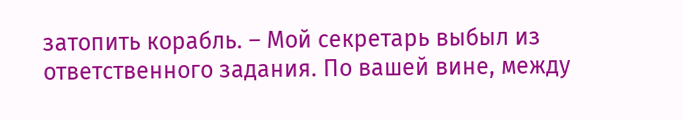затопить корабль. – Мой секретарь выбыл из ответственного задания. По вашей вине, между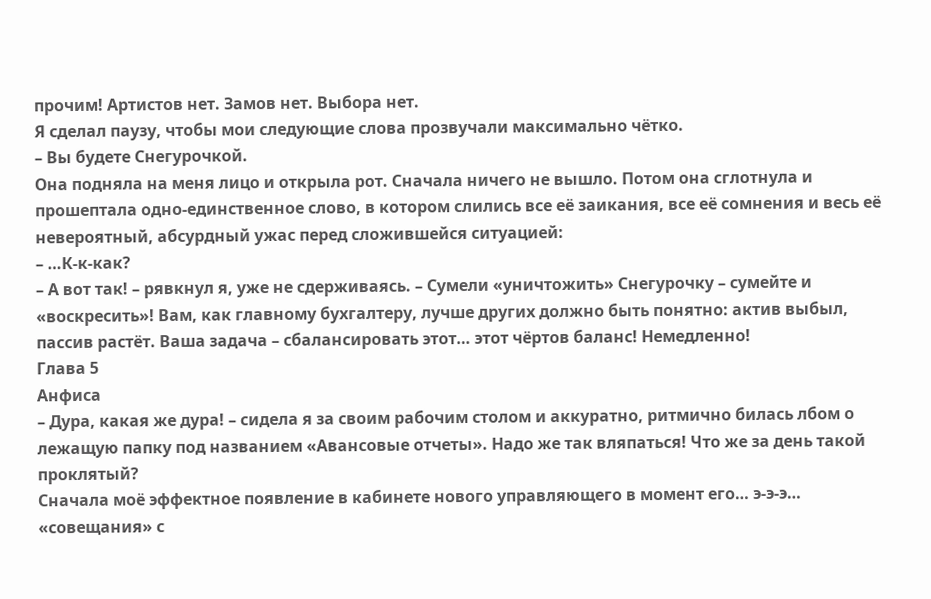прочим! Артистов нет. Замов нет. Выбора нет.
Я сделал паузу, чтобы мои следующие слова прозвучали максимально чётко.
– Вы будете Снегурочкой.
Она подняла на меня лицо и открыла рот. Сначала ничего не вышло. Потом она сглотнула и прошептала одно-единственное слово, в котором слились все её заикания, все её сомнения и весь её невероятный, абсурдный ужас перед сложившейся ситуацией:
– …К-к-как?
– А вот так! – рявкнул я, уже не сдерживаясь. – Сумели «уничтожить» Снегурочку – сумейте и «воскресить»! Вам, как главному бухгалтеру, лучше других должно быть понятно: актив выбыл, пассив растёт. Ваша задача – сбалансировать этот… этот чёртов баланс! Немедленно!
Глава 5
Анфиса
– Дура, какая же дура! – сидела я за своим рабочим столом и аккуратно, ритмично билась лбом о лежащую папку под названием «Авансовые отчеты». Надо же так вляпаться! Что же за день такой проклятый?
Сначала моё эффектное появление в кабинете нового управляющего в момент его… э-э-э… «совещания» с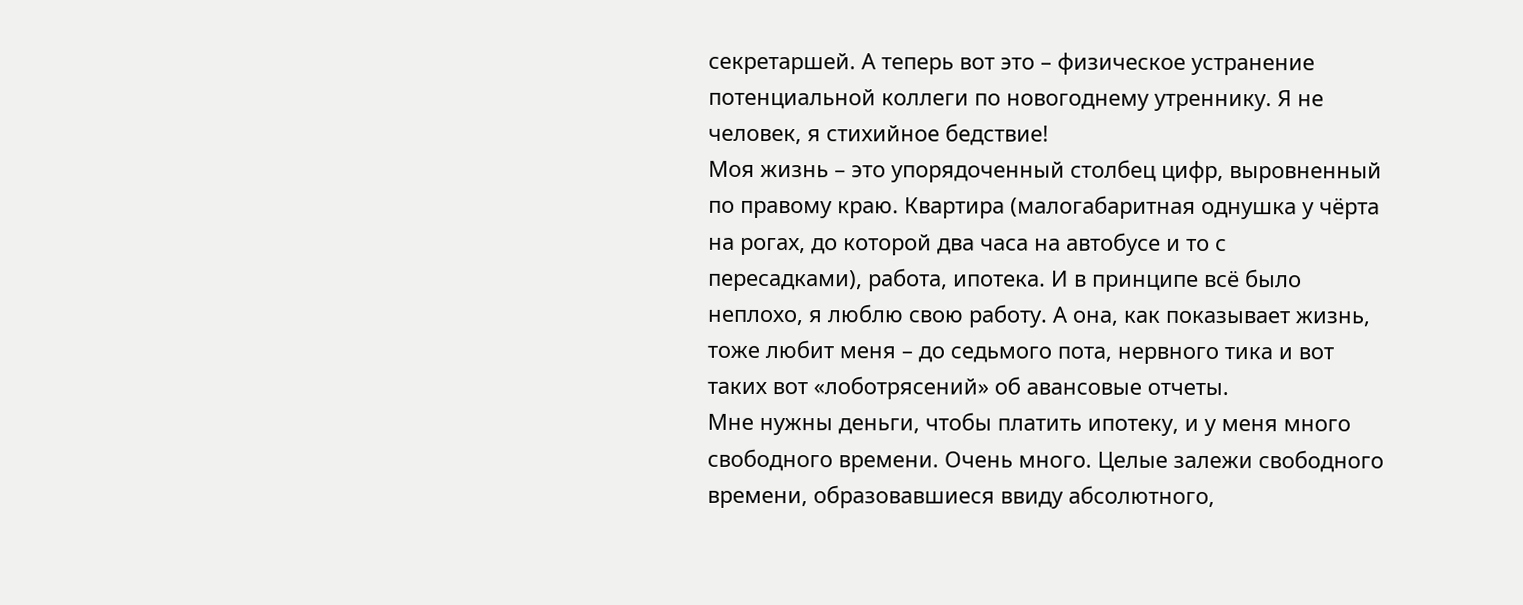секретаршей. А теперь вот это – физическое устранение потенциальной коллеги по новогоднему утреннику. Я не человек, я стихийное бедствие!
Моя жизнь – это упорядоченный столбец цифр, выровненный по правому краю. Квартира (малогабаритная однушка у чёрта на рогах, до которой два часа на автобусе и то с пересадками), работа, ипотека. И в принципе всё было неплохо, я люблю свою работу. А она, как показывает жизнь, тоже любит меня – до седьмого пота, нервного тика и вот таких вот «лоботрясений» об авансовые отчеты.
Мне нужны деньги, чтобы платить ипотеку, и у меня много свободного времени. Очень много. Целые залежи свободного времени, образовавшиеся ввиду абсолютного,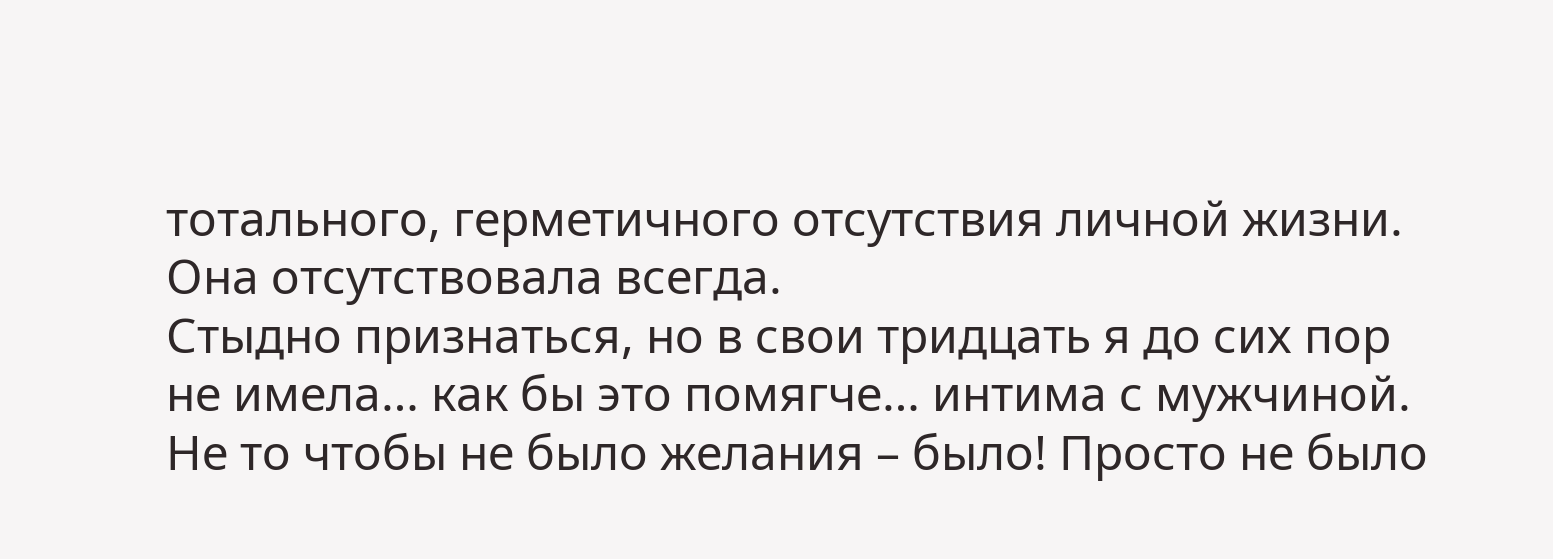тотального, герметичного отсутствия личной жизни. Она отсутствовала всегда.
Стыдно признаться, но в свои тридцать я до сих пор не имела… как бы это помягче… интима с мужчиной. Не то чтобы не было желания – было! Просто не было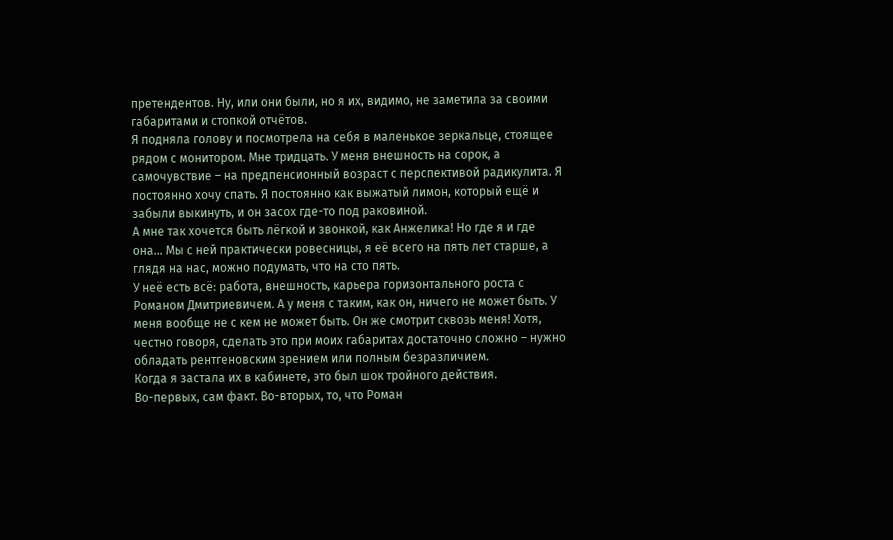претендентов. Ну, или они были, но я их, видимо, не заметила за своими габаритами и стопкой отчётов.
Я подняла голову и посмотрела на себя в маленькое зеркальце, стоящее рядом с монитором. Мне тридцать. У меня внешность на сорок, а самочувствие – на предпенсионный возраст с перспективой радикулита. Я постоянно хочу спать. Я постоянно как выжатый лимон, который ещё и забыли выкинуть, и он засох где-то под раковиной.
А мне так хочется быть лёгкой и звонкой, как Анжелика! Но где я и где она… Мы с ней практически ровесницы, я её всего на пять лет старше, а глядя на нас, можно подумать, что на сто пять.
У неё есть всё: работа, внешность, карьера горизонтального роста с Романом Дмитриевичем. А у меня с таким, как он, ничего не может быть. У меня вообще не с кем не может быть. Он же смотрит сквозь меня! Хотя, честно говоря, сделать это при моих габаритах достаточно сложно – нужно обладать рентгеновским зрением или полным безразличием.
Когда я застала их в кабинете, это был шок тройного действия.
Во-первых, сам факт. Во-вторых, то, что Роман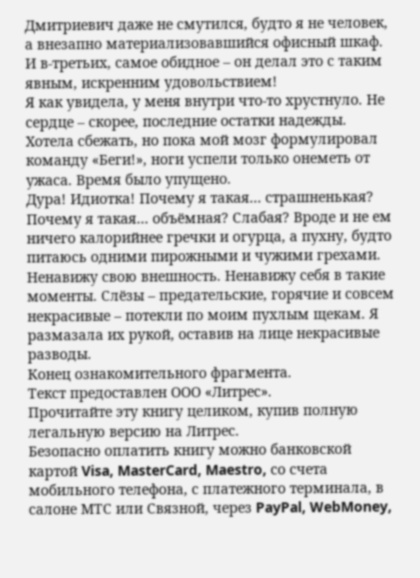Дмитриевич даже не смутился, будто я не человек, а внезапно материализовавшийся офисный шкаф. И в-третьих, самое обидное – он делал это с таким явным, искренним удовольствием!
Я как увидела, у меня внутри что-то хрустнуло. Не сердце – скорее, последние остатки надежды. Хотела сбежать, но пока мой мозг формулировал команду «Беги!», ноги успели только онеметь от ужаса. Время было упущено.
Дура! Идиотка! Почему я такая… страшненькая? Почему я такая… объёмная? Слабая? Вроде и не ем ничего калорийнее гречки и огурца, а пухну, будто питаюсь одними пирожными и чужими грехами. Ненавижу свою внешность. Ненавижу себя в такие моменты. Слёзы – предательские, горячие и совсем некрасивые – потекли по моим пухлым щекам. Я размазала их рукой, оставив на лице некрасивые разводы.
Конец ознакомительного фрагмента.
Текст предоставлен ООО «Литрес».
Прочитайте эту книгу целиком, купив полную легальную версию на Литрес.
Безопасно оплатить книгу можно банковской картой Visa, MasterCard, Maestro, со счета мобильного телефона, с платежного терминала, в салоне МТС или Связной, через PayPal, WebMoney,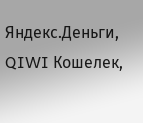Яндекс.Деньги, QIWI Кошелек,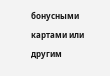бонусными картами или другим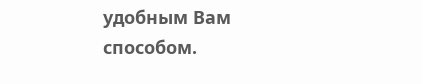удобным Вам способом.